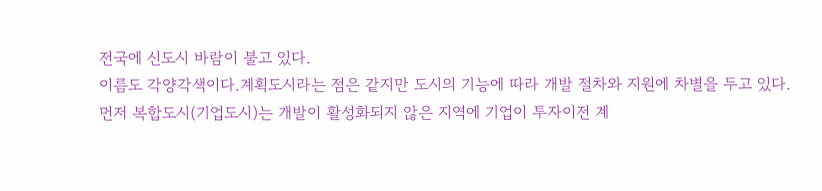전국에 신도시 바람이 불고 있다.
이름도 각양각색이다.계획도시라는 점은 같지만 도시의 기능에 따라 개발 절차와 지원에 차별을 두고 있다.
먼저 복합도시(기업도시)는 개발이 활성화되지 않은 지역에 기업이 투자이전 계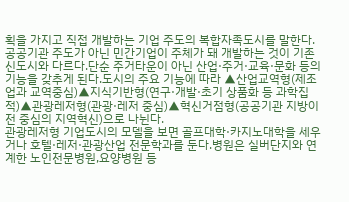획을 가지고 직접 개발하는 기업 주도의 복합자족도시를 말한다.
공공기관 주도가 아닌 민간기업이 주체가 돼 개발하는 것이 기존 신도시와 다르다.단순 주거타운이 아닌 산업·주거·교육·문화 등의 기능을 갖추게 된다.도시의 주요 기능에 따라 ▲산업교역형(제조업과 교역중심)▲지식기반형(연구·개발·초기 상품화 등 과학집적)▲관광레저형(관광·레저 중심)▲혁신거점형(공공기관 지방이전 중심의 지역혁신)으로 나뉜다.
관광레저형 기업도시의 모델을 보면 골프대학·카지노대학을 세우거나 호텔·레저·관광산업 전문학과를 둔다.병원은 실버단지와 연계한 노인전문병원,요양병원 등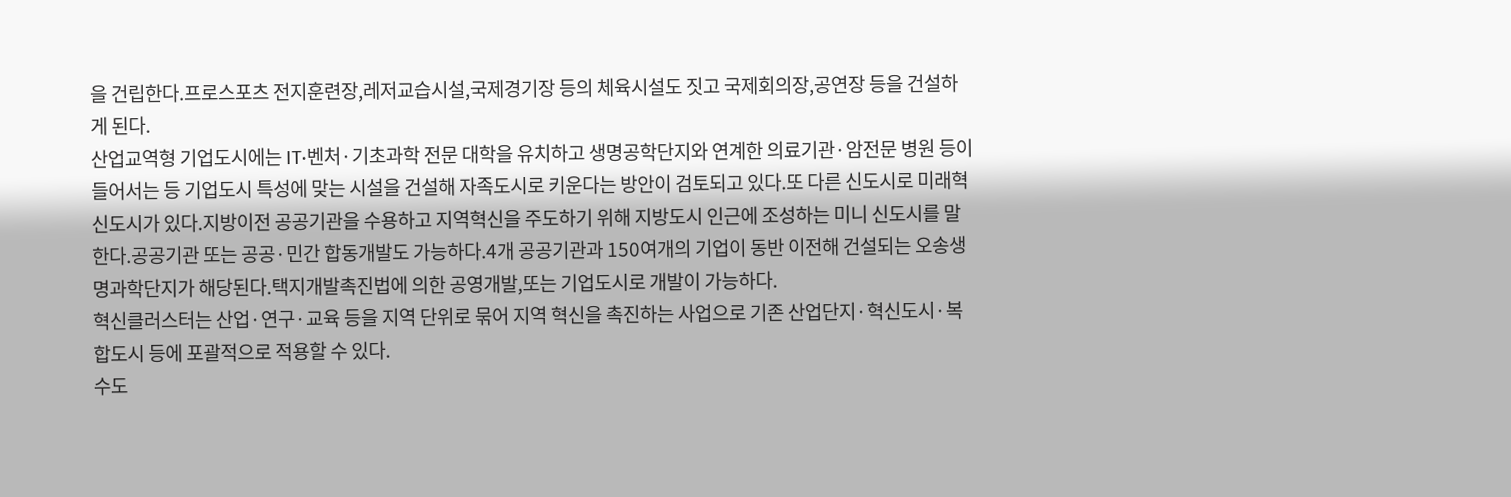을 건립한다.프로스포츠 전지훈련장,레저교습시설,국제경기장 등의 체육시설도 짓고 국제회의장,공연장 등을 건설하게 된다.
산업교역형 기업도시에는 IT·벤처·기초과학 전문 대학을 유치하고 생명공학단지와 연계한 의료기관·암전문 병원 등이 들어서는 등 기업도시 특성에 맞는 시설을 건설해 자족도시로 키운다는 방안이 검토되고 있다.또 다른 신도시로 미래혁신도시가 있다.지방이전 공공기관을 수용하고 지역혁신을 주도하기 위해 지방도시 인근에 조성하는 미니 신도시를 말한다.공공기관 또는 공공·민간 합동개발도 가능하다.4개 공공기관과 150여개의 기업이 동반 이전해 건설되는 오송생명과학단지가 해당된다.택지개발촉진법에 의한 공영개발,또는 기업도시로 개발이 가능하다.
혁신클러스터는 산업·연구·교육 등을 지역 단위로 묶어 지역 혁신을 촉진하는 사업으로 기존 산업단지·혁신도시·복합도시 등에 포괄적으로 적용할 수 있다.
수도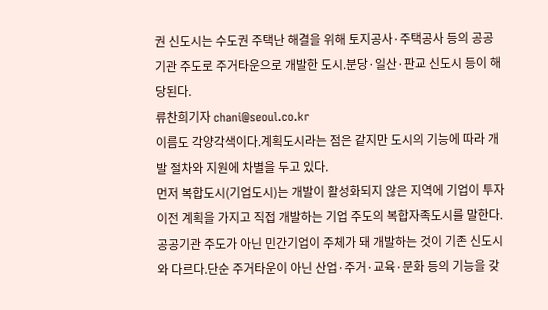권 신도시는 수도권 주택난 해결을 위해 토지공사·주택공사 등의 공공기관 주도로 주거타운으로 개발한 도시.분당·일산·판교 신도시 등이 해당된다.
류찬희기자 chani@seoul.co.kr
이름도 각양각색이다.계획도시라는 점은 같지만 도시의 기능에 따라 개발 절차와 지원에 차별을 두고 있다.
먼저 복합도시(기업도시)는 개발이 활성화되지 않은 지역에 기업이 투자이전 계획을 가지고 직접 개발하는 기업 주도의 복합자족도시를 말한다.
공공기관 주도가 아닌 민간기업이 주체가 돼 개발하는 것이 기존 신도시와 다르다.단순 주거타운이 아닌 산업·주거·교육·문화 등의 기능을 갖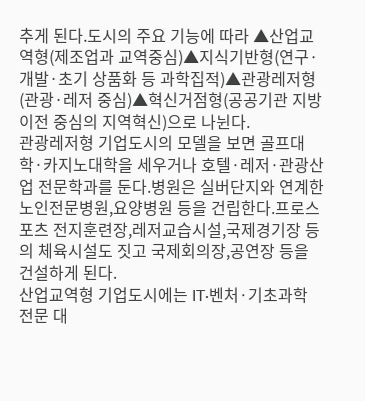추게 된다.도시의 주요 기능에 따라 ▲산업교역형(제조업과 교역중심)▲지식기반형(연구·개발·초기 상품화 등 과학집적)▲관광레저형(관광·레저 중심)▲혁신거점형(공공기관 지방이전 중심의 지역혁신)으로 나뉜다.
관광레저형 기업도시의 모델을 보면 골프대학·카지노대학을 세우거나 호텔·레저·관광산업 전문학과를 둔다.병원은 실버단지와 연계한 노인전문병원,요양병원 등을 건립한다.프로스포츠 전지훈련장,레저교습시설,국제경기장 등의 체육시설도 짓고 국제회의장,공연장 등을 건설하게 된다.
산업교역형 기업도시에는 IT·벤처·기초과학 전문 대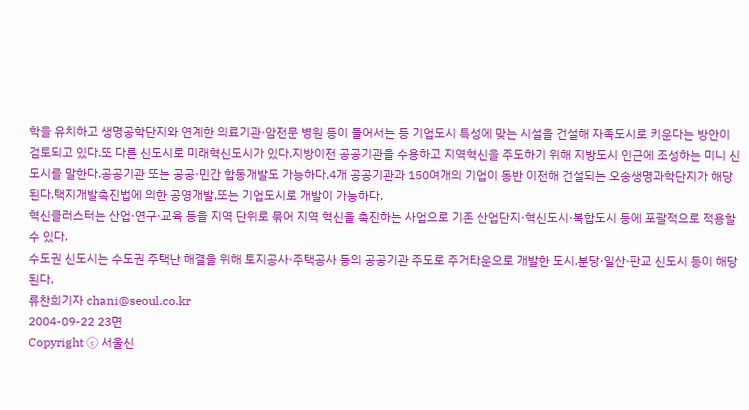학을 유치하고 생명공학단지와 연계한 의료기관·암전문 병원 등이 들어서는 등 기업도시 특성에 맞는 시설을 건설해 자족도시로 키운다는 방안이 검토되고 있다.또 다른 신도시로 미래혁신도시가 있다.지방이전 공공기관을 수용하고 지역혁신을 주도하기 위해 지방도시 인근에 조성하는 미니 신도시를 말한다.공공기관 또는 공공·민간 합동개발도 가능하다.4개 공공기관과 150여개의 기업이 동반 이전해 건설되는 오송생명과학단지가 해당된다.택지개발촉진법에 의한 공영개발,또는 기업도시로 개발이 가능하다.
혁신클러스터는 산업·연구·교육 등을 지역 단위로 묶어 지역 혁신을 촉진하는 사업으로 기존 산업단지·혁신도시·복합도시 등에 포괄적으로 적용할 수 있다.
수도권 신도시는 수도권 주택난 해결을 위해 토지공사·주택공사 등의 공공기관 주도로 주거타운으로 개발한 도시.분당·일산·판교 신도시 등이 해당된다.
류찬희기자 chani@seoul.co.kr
2004-09-22 23면
Copyright ⓒ 서울신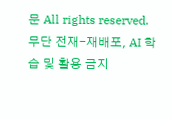문 All rights reserved. 무단 전재-재배포, AI 학습 및 활용 금지